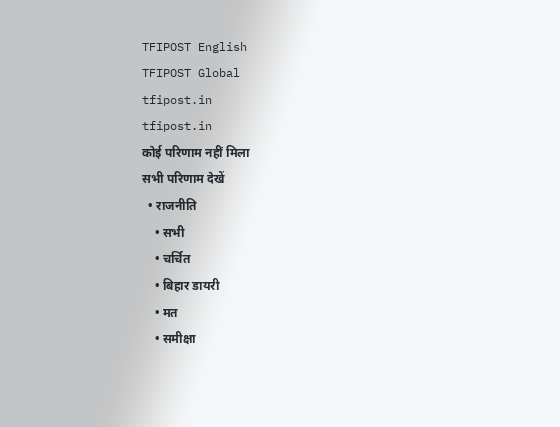TFIPOST English
TFIPOST Global
tfipost.in
tfipost.in
कोई परिणाम नहीं मिला
सभी परिणाम देखें
  • राजनीति
    • सभी
    • चर्चित
    • बिहार डायरी
    • मत
    • समीक्षा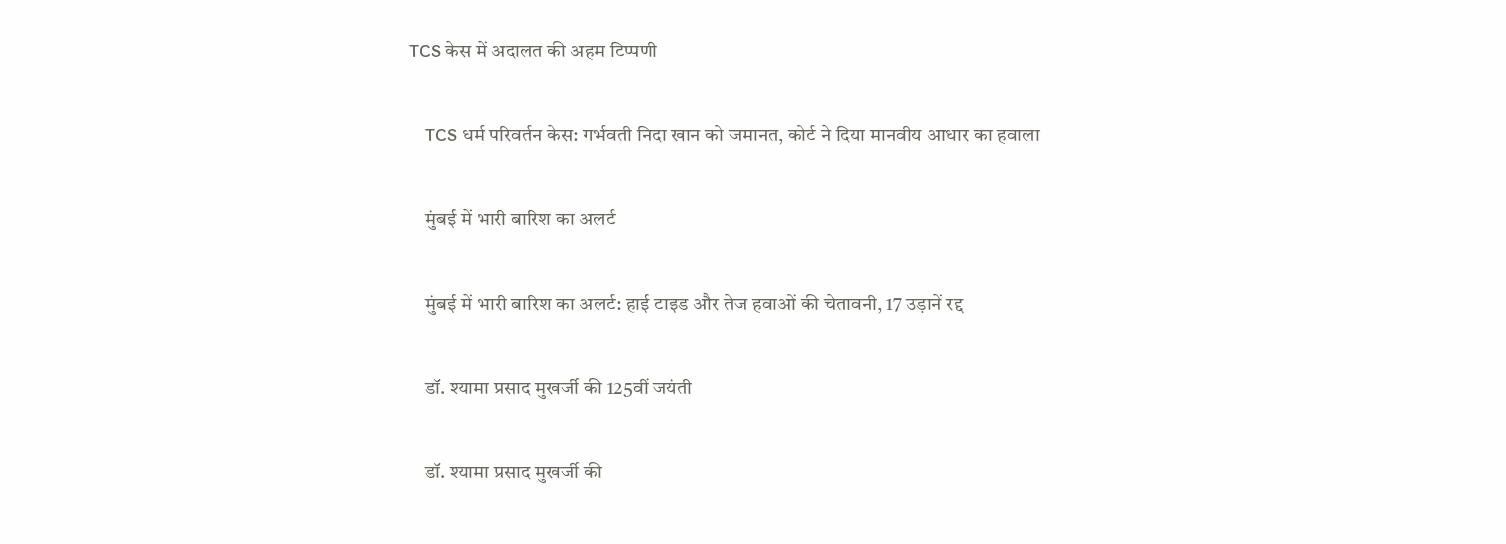TCS केस में अदालत की अहम टिप्पणी

    TCS धर्म परिवर्तन केस: गर्भवती निदा खान को जमानत, कोर्ट ने दिया मानवीय आधार का हवाला

    मुंबई में भारी बारिश का अलर्ट

    मुंबई में भारी बारिश का अलर्ट: हाई टाइड और तेज हवाओं की चेतावनी, 17 उड़ानें रद्द

    डॉ. श्यामा प्रसाद मुखर्जी की 125वीं जयंती

    डॉ. श्यामा प्रसाद मुखर्जी की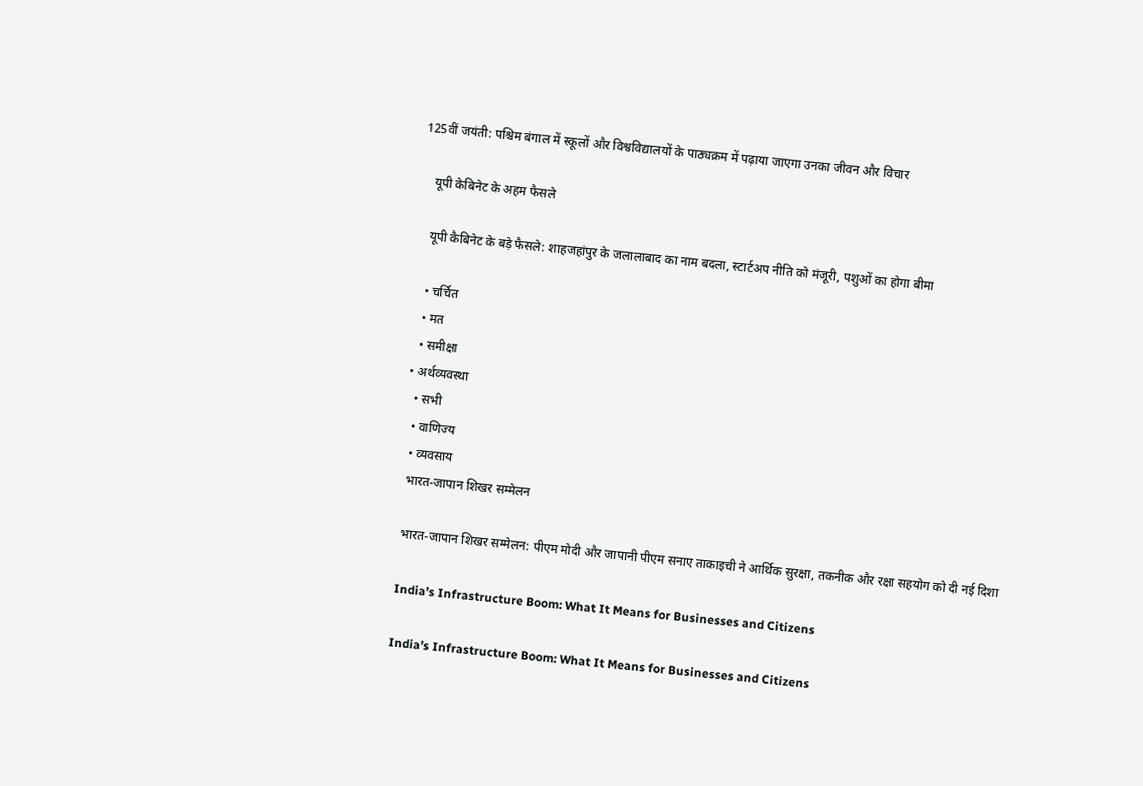125वीं जयंती: पश्चिम बंगाल में स्कूलों और विश्वविद्यालयों के पाठ्यक्रम में पढ़ाया जाएगा उनका जीवन और विचार

    यूपी केबिनेट के अहम फैसले

    यूपी कैबिनेट के बड़े फैसले: शाहजहांपुर के जलालाबाद का नाम बदला, स्टार्टअप नीति को मंजूरी, पशुओं का होगा बीमा

    • चर्चित
    • मत
    • समीक्षा
  • अर्थव्यवस्था
    • सभी
    • वाणिज्य
    • व्यवसाय
    भारत-जापान शिखर सम्मेलन

    भारत-जापान शिखर सम्मेलन: पीएम मोदी और जापानी पीएम सनाए ताकाइची ने आर्थिक सुरक्षा, तकनीक और रक्षा सहयोग को दी नई दिशा

    India’s Infrastructure Boom: What It Means for Businesses and Citizens

    India’s Infrastructure Boom: What It Means for Businesses and Citizens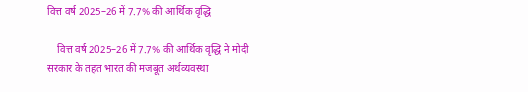वित्त वर्ष 2025–26 में 7.7% की आर्थिक वृद्धि

    वित्त वर्ष 2025–26 में 7.7% की आर्थिक वृद्धि ने मोदी सरकार के तहत भारत की मजबूत अर्थव्यवस्था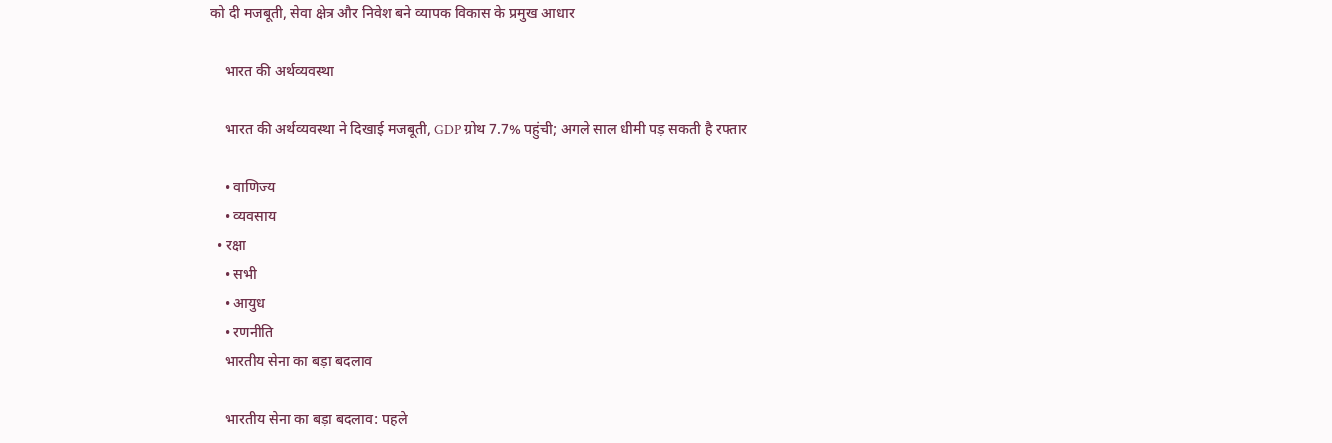को दी मजबूती, सेवा क्षेत्र और निवेश बने व्यापक विकास के प्रमुख आधार

    भारत की अर्थव्यवस्था

    भारत की अर्थव्यवस्था ने दिखाई मजबूती, GDP ग्रोथ 7.7% पहुंची; अगले साल धीमी पड़ सकती है रफ्तार

    • वाणिज्य
    • व्यवसाय
  • रक्षा
    • सभी
    • आयुध
    • रणनीति
    भारतीय सेना का बड़ा बदलाव

    भारतीय सेना का बड़ा बदलाव: पहले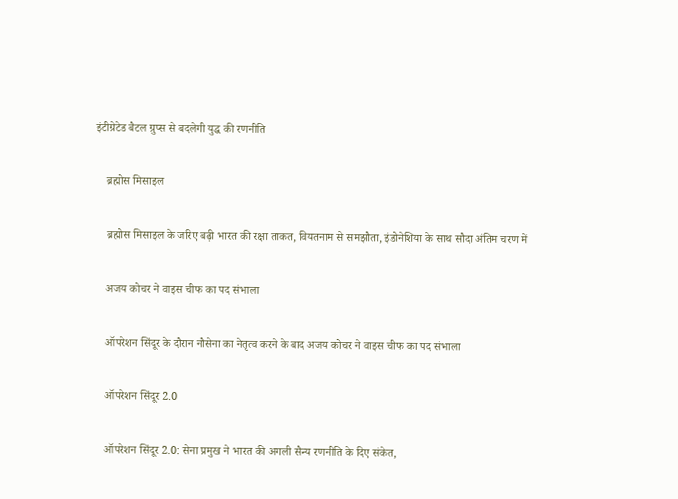इंटीग्रेटेड बैटल ग्रुप्स से बदलेगी युद्ध की रणनीति

    ब्रह्मोस मिसाइल

    ब्रह्मोस मिसाइल के जरिए बढ़ी भारत की रक्षा ताकत, वियतनाम से समझौता, इंडोनेशिया के साथ सौदा अंतिम चरण में

    अजय कोचर ने वाइस चीफ का पद संभाला

    ऑपरेशन सिंदूर के दौरान नौसेना का नेतृत्व करने के बाद अजय कोचर ने वाइस चीफ का पद संभाला

    ऑपरेशन सिंदूर 2.0

    ऑपरेशन सिंदूर 2.0: सेना प्रमुख ने भारत की अगली सैन्य रणनीति के दिए संकेत,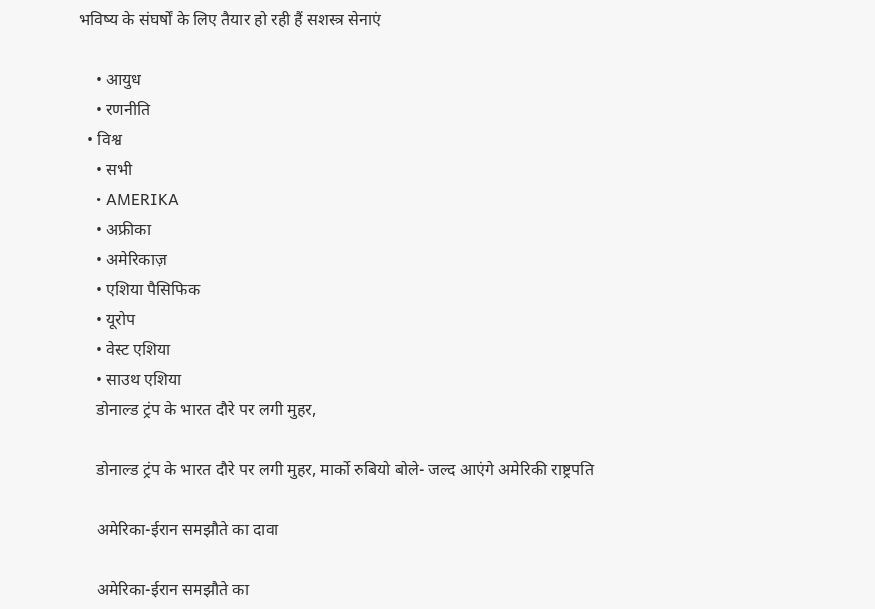भविष्य के संघर्षों के लिए तैयार हो रही हैं सशस्त्र सेनाएं

    • आयुध
    • रणनीति
  • विश्व
    • सभी
    • AMERIKA
    • अफ्रीका
    • अमेरिकाज़
    • एशिया पैसिफिक
    • यूरोप
    • वेस्ट एशिया
    • साउथ एशिया
    डोनाल्ड ट्रंप के भारत दौरे पर लगी मुहर,

    डोनाल्ड ट्रंप के भारत दौरे पर लगी मुहर, मार्को रुबियो बोले- जल्द आएंगे अमेरिकी राष्ट्रपति

    अमेरिका-ईरान समझौते का दावा

    अमेरिका-ईरान समझौते का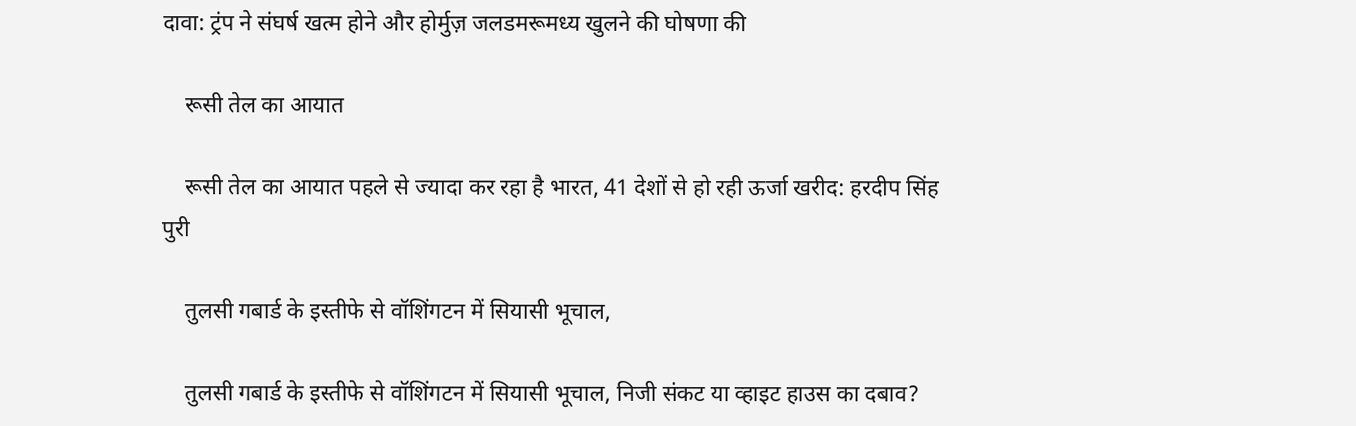दावा: ट्रंप ने संघर्ष खत्म होने और होर्मुज़ जलडमरूमध्य खुलने की घोषणा की

    रूसी तेल का आयात

    रूसी तेल का आयात पहले से ज्यादा कर रहा है भारत, 41 देशों से हो रही ऊर्जा खरीद: हरदीप सिंह पुरी

    तुलसी गबार्ड के इस्तीफे से वॉशिंगटन में सियासी भूचाल,

    तुलसी गबार्ड के इस्तीफे से वॉशिंगटन में सियासी भूचाल, निजी संकट या व्हाइट हाउस का दबाव?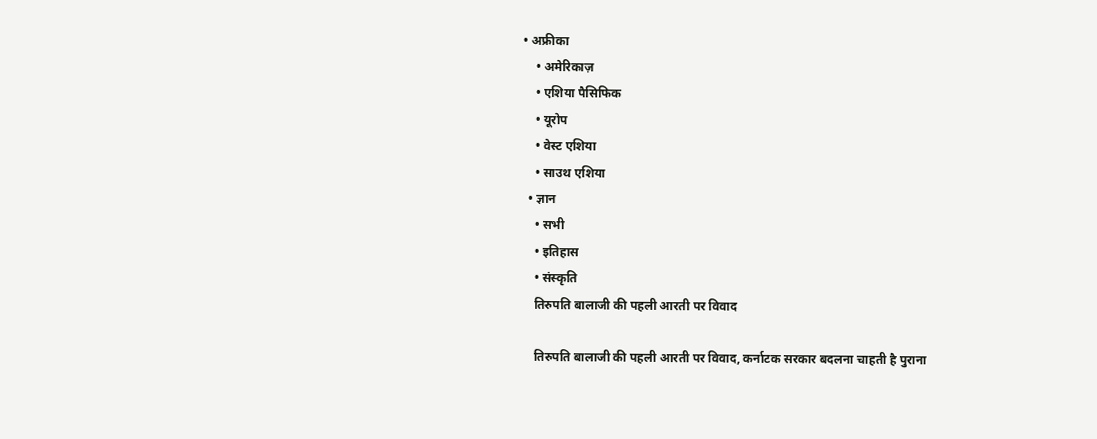• अफ्रीका
    • अमेरिकाज़
    • एशिया पैसिफिक
    • यूरोप
    • वेस्ट एशिया
    • साउथ एशिया
  • ज्ञान
    • सभी
    • इतिहास
    • संस्कृति
    तिरुपति बालाजी की पहली आरती पर विवाद

    तिरुपति बालाजी की पहली आरती पर विवाद, कर्नाटक सरकार बदलना चाहती है पुराना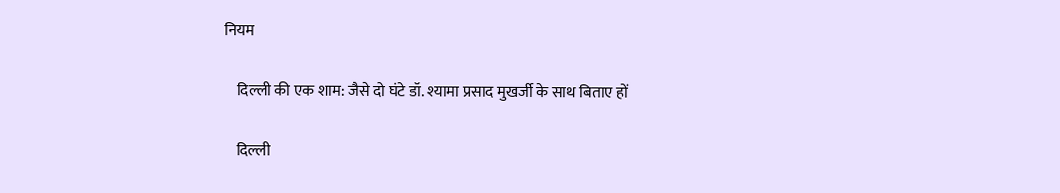नियम

    दिल्ली की एक शाम: जैसे दो घंटे डॉ. श्यामा प्रसाद मुखर्जी के साथ बिताए हों

    दिल्ली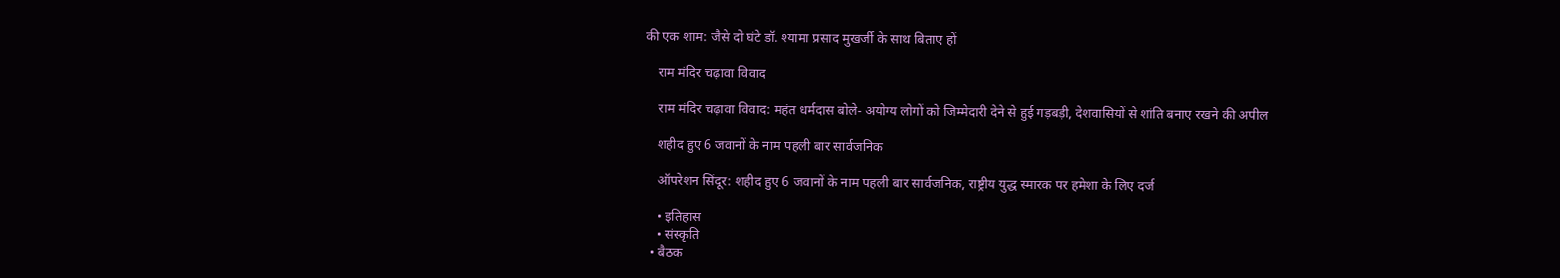की एक शाम: जैसे दो घंटे डॉ. श्यामा प्रसाद मुखर्जी के साथ बिताए हों

    राम मंदिर चढ़ावा विवाद

    राम मंदिर चढ़ावा विवाद: महंत धर्मदास बोले- अयोग्य लोगों को जिम्मेदारी देने से हुई गड़बड़ी, देशवासियों से शांति बनाए रखने की अपील

    शहीद हुए 6 जवानों के नाम पहली बार सार्वजनिक

    ऑपरेशन सिंदूर: शहीद हुए 6 जवानों के नाम पहली बार सार्वजनिक, राष्ट्रीय युद्ध स्मारक पर हमेशा के लिए दर्ज

    • इतिहास
    • संस्कृति
  • बैठक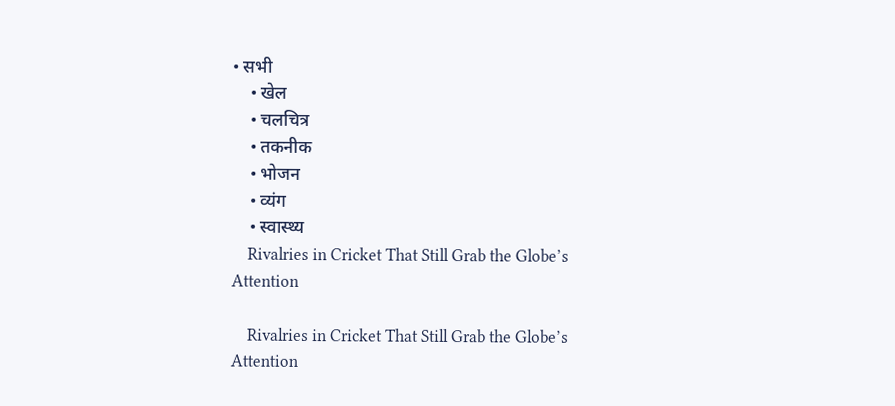• सभी
    • खेल
    • चलचित्र
    • तकनीक
    • भोजन
    • व्यंग
    • स्वास्थ्य
    Rivalries in Cricket That Still Grab the Globe’s Attention

    Rivalries in Cricket That Still Grab the Globe’s Attention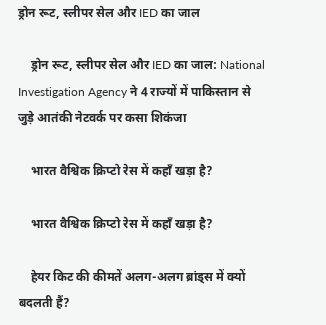ड्रोन रूट, स्लीपर सेल और IED का जाल

    ड्रोन रूट, स्लीपर सेल और IED का जाल: National Investigation Agency ने 4 राज्यों में पाकिस्तान से जुड़े आतंकी नेटवर्क पर कसा शिकंजा

    भारत वैश्विक क्रिप्टो रेस में कहाँ खड़ा है?

    भारत वैश्विक क्रिप्टो रेस में कहाँ खड़ा है?

    हेयर किट की कीमतें अलग-अलग ब्रांड्स में क्यों बदलती हैं?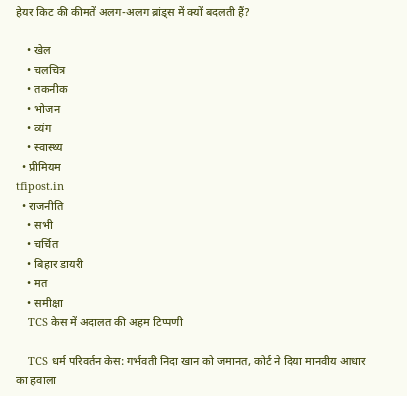हेयर किट की कीमतें अलग-अलग ब्रांड्स में क्यों बदलती हैं?

    • खेल
    • चलचित्र
    • तकनीक
    • भोजन
    • व्यंग
    • स्वास्थ्य
  • प्रीमियम
tfipost.in
  • राजनीति
    • सभी
    • चर्चित
    • बिहार डायरी
    • मत
    • समीक्षा
    TCS केस में अदालत की अहम टिप्पणी

    TCS धर्म परिवर्तन केस: गर्भवती निदा खान को जमानत, कोर्ट ने दिया मानवीय आधार का हवाला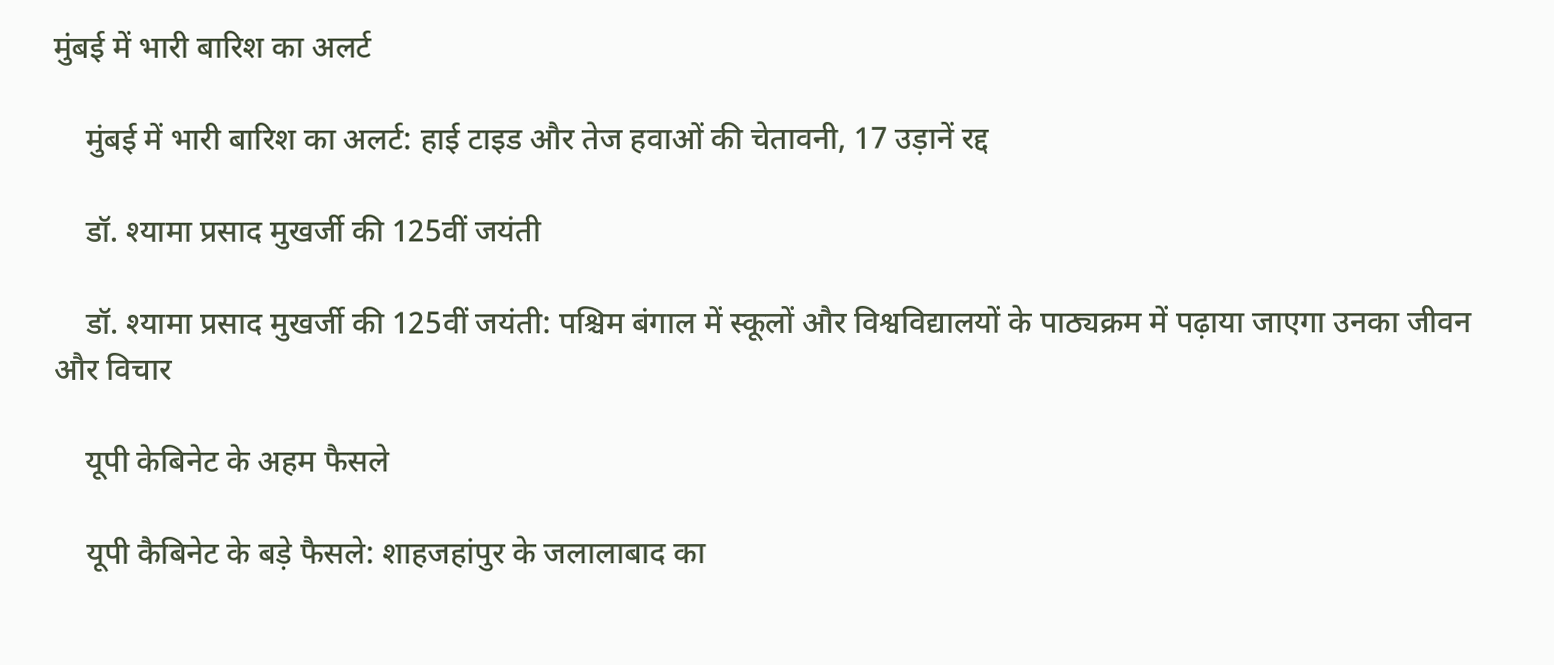मुंबई में भारी बारिश का अलर्ट

    मुंबई में भारी बारिश का अलर्ट: हाई टाइड और तेज हवाओं की चेतावनी, 17 उड़ानें रद्द

    डॉ. श्यामा प्रसाद मुखर्जी की 125वीं जयंती

    डॉ. श्यामा प्रसाद मुखर्जी की 125वीं जयंती: पश्चिम बंगाल में स्कूलों और विश्वविद्यालयों के पाठ्यक्रम में पढ़ाया जाएगा उनका जीवन और विचार

    यूपी केबिनेट के अहम फैसले

    यूपी कैबिनेट के बड़े फैसले: शाहजहांपुर के जलालाबाद का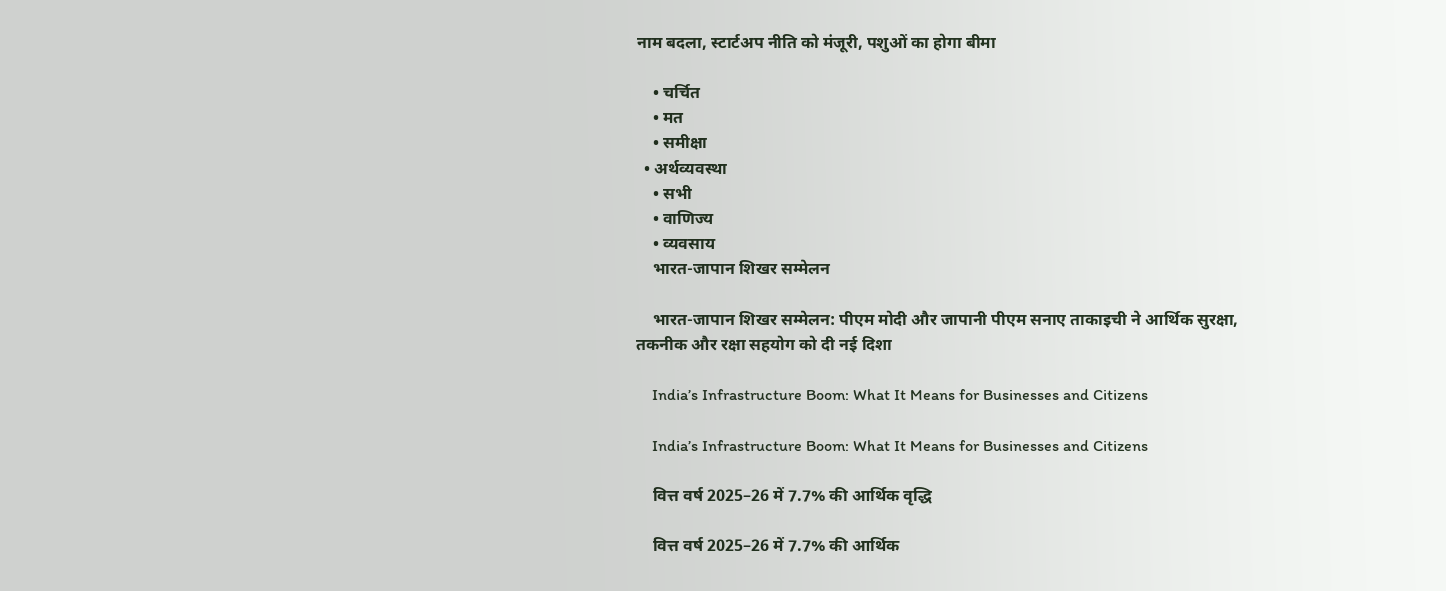नाम बदला, स्टार्टअप नीति को मंजूरी, पशुओं का होगा बीमा

    • चर्चित
    • मत
    • समीक्षा
  • अर्थव्यवस्था
    • सभी
    • वाणिज्य
    • व्यवसाय
    भारत-जापान शिखर सम्मेलन

    भारत-जापान शिखर सम्मेलन: पीएम मोदी और जापानी पीएम सनाए ताकाइची ने आर्थिक सुरक्षा, तकनीक और रक्षा सहयोग को दी नई दिशा

    India’s Infrastructure Boom: What It Means for Businesses and Citizens

    India’s Infrastructure Boom: What It Means for Businesses and Citizens

    वित्त वर्ष 2025–26 में 7.7% की आर्थिक वृद्धि

    वित्त वर्ष 2025–26 में 7.7% की आर्थिक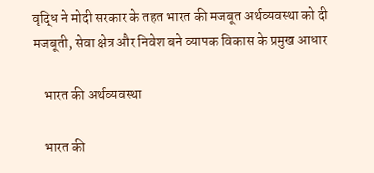वृद्धि ने मोदी सरकार के तहत भारत की मजबूत अर्थव्यवस्था को दी मजबूती, सेवा क्षेत्र और निवेश बने व्यापक विकास के प्रमुख आधार

    भारत की अर्थव्यवस्था

    भारत की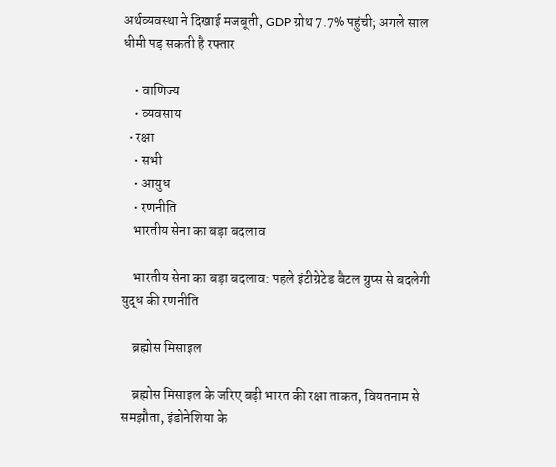अर्थव्यवस्था ने दिखाई मजबूती, GDP ग्रोथ 7.7% पहुंची; अगले साल धीमी पड़ सकती है रफ्तार

    • वाणिज्य
    • व्यवसाय
  • रक्षा
    • सभी
    • आयुध
    • रणनीति
    भारतीय सेना का बड़ा बदलाव

    भारतीय सेना का बड़ा बदलाव: पहले इंटीग्रेटेड बैटल ग्रुप्स से बदलेगी युद्ध की रणनीति

    ब्रह्मोस मिसाइल

    ब्रह्मोस मिसाइल के जरिए बढ़ी भारत की रक्षा ताकत, वियतनाम से समझौता, इंडोनेशिया के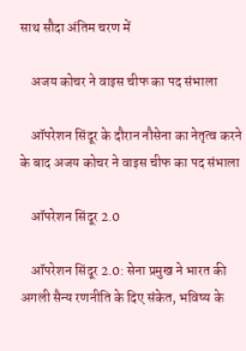साथ सौदा अंतिम चरण में

    अजय कोचर ने वाइस चीफ का पद संभाला

    ऑपरेशन सिंदूर के दौरान नौसेना का नेतृत्व करने के बाद अजय कोचर ने वाइस चीफ का पद संभाला

    ऑपरेशन सिंदूर 2.0

    ऑपरेशन सिंदूर 2.0: सेना प्रमुख ने भारत की अगली सैन्य रणनीति के दिए संकेत, भविष्य के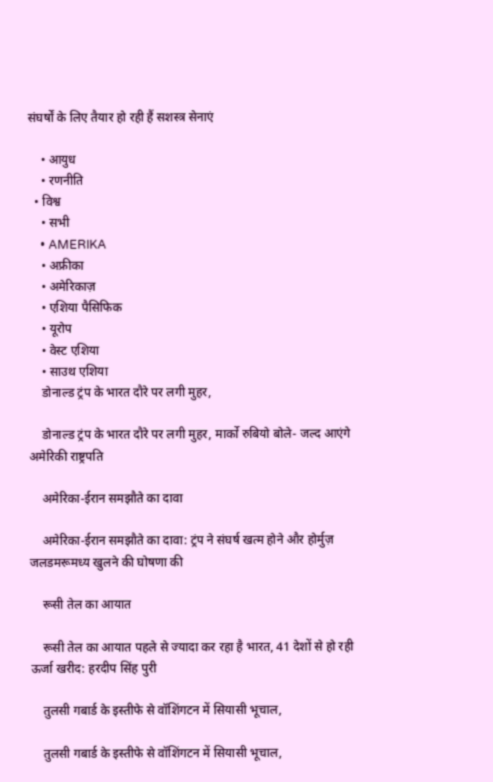संघर्षों के लिए तैयार हो रही हैं सशस्त्र सेनाएं

    • आयुध
    • रणनीति
  • विश्व
    • सभी
    • AMERIKA
    • अफ्रीका
    • अमेरिकाज़
    • एशिया पैसिफिक
    • यूरोप
    • वेस्ट एशिया
    • साउथ एशिया
    डोनाल्ड ट्रंप के भारत दौरे पर लगी मुहर,

    डोनाल्ड ट्रंप के भारत दौरे पर लगी मुहर, मार्को रुबियो बोले- जल्द आएंगे अमेरिकी राष्ट्रपति

    अमेरिका-ईरान समझौते का दावा

    अमेरिका-ईरान समझौते का दावा: ट्रंप ने संघर्ष खत्म होने और होर्मुज़ जलडमरूमध्य खुलने की घोषणा की

    रूसी तेल का आयात

    रूसी तेल का आयात पहले से ज्यादा कर रहा है भारत, 41 देशों से हो रही ऊर्जा खरीद: हरदीप सिंह पुरी

    तुलसी गबार्ड के इस्तीफे से वॉशिंगटन में सियासी भूचाल,

    तुलसी गबार्ड के इस्तीफे से वॉशिंगटन में सियासी भूचाल,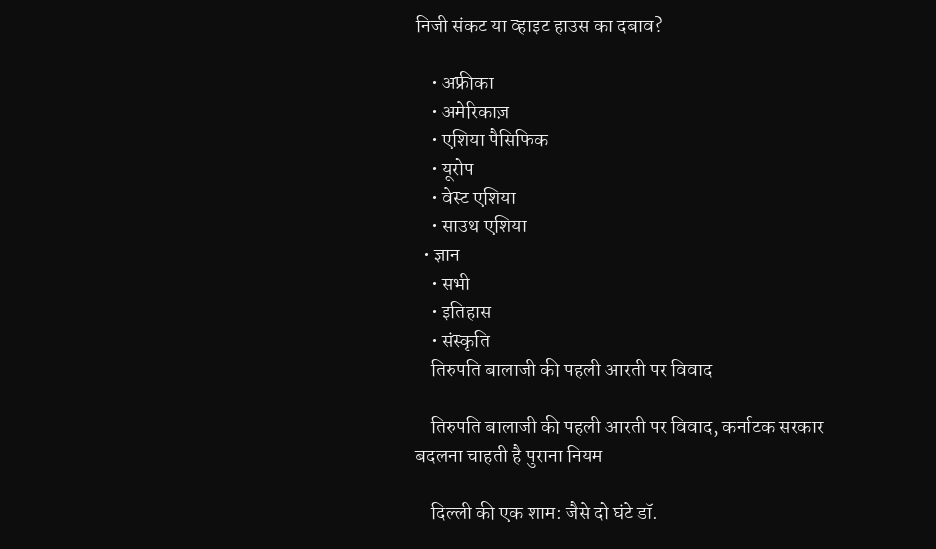निजी संकट या व्हाइट हाउस का दबाव?

    • अफ्रीका
    • अमेरिकाज़
    • एशिया पैसिफिक
    • यूरोप
    • वेस्ट एशिया
    • साउथ एशिया
  • ज्ञान
    • सभी
    • इतिहास
    • संस्कृति
    तिरुपति बालाजी की पहली आरती पर विवाद

    तिरुपति बालाजी की पहली आरती पर विवाद, कर्नाटक सरकार बदलना चाहती है पुराना नियम

    दिल्ली की एक शाम: जैसे दो घंटे डॉ.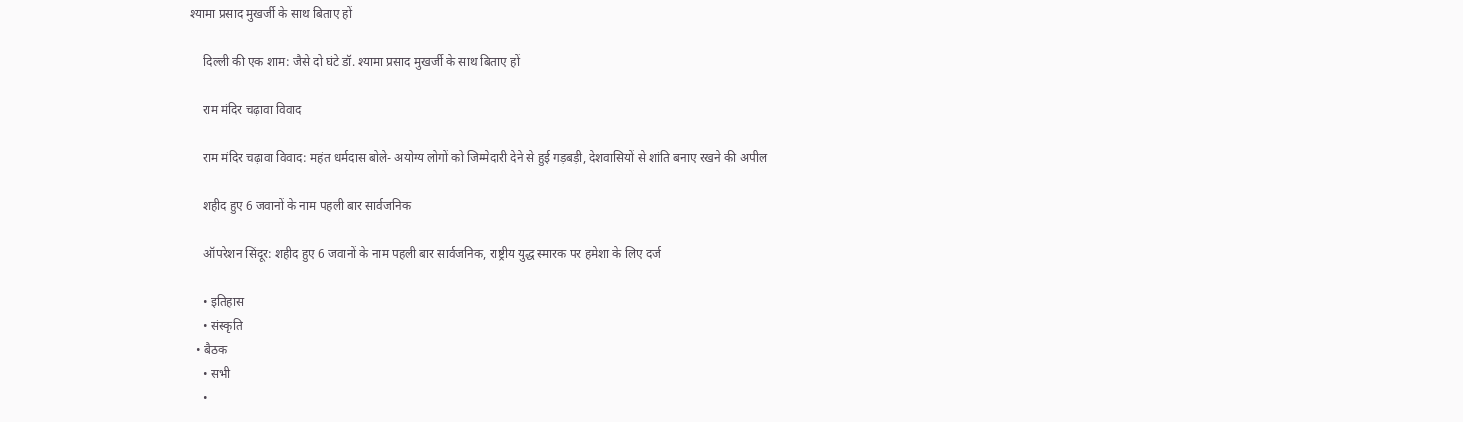श्यामा प्रसाद मुखर्जी के साथ बिताए हों

    दिल्ली की एक शाम: जैसे दो घंटे डॉ. श्यामा प्रसाद मुखर्जी के साथ बिताए हों

    राम मंदिर चढ़ावा विवाद

    राम मंदिर चढ़ावा विवाद: महंत धर्मदास बोले- अयोग्य लोगों को जिम्मेदारी देने से हुई गड़बड़ी, देशवासियों से शांति बनाए रखने की अपील

    शहीद हुए 6 जवानों के नाम पहली बार सार्वजनिक

    ऑपरेशन सिंदूर: शहीद हुए 6 जवानों के नाम पहली बार सार्वजनिक, राष्ट्रीय युद्ध स्मारक पर हमेशा के लिए दर्ज

    • इतिहास
    • संस्कृति
  • बैठक
    • सभी
    •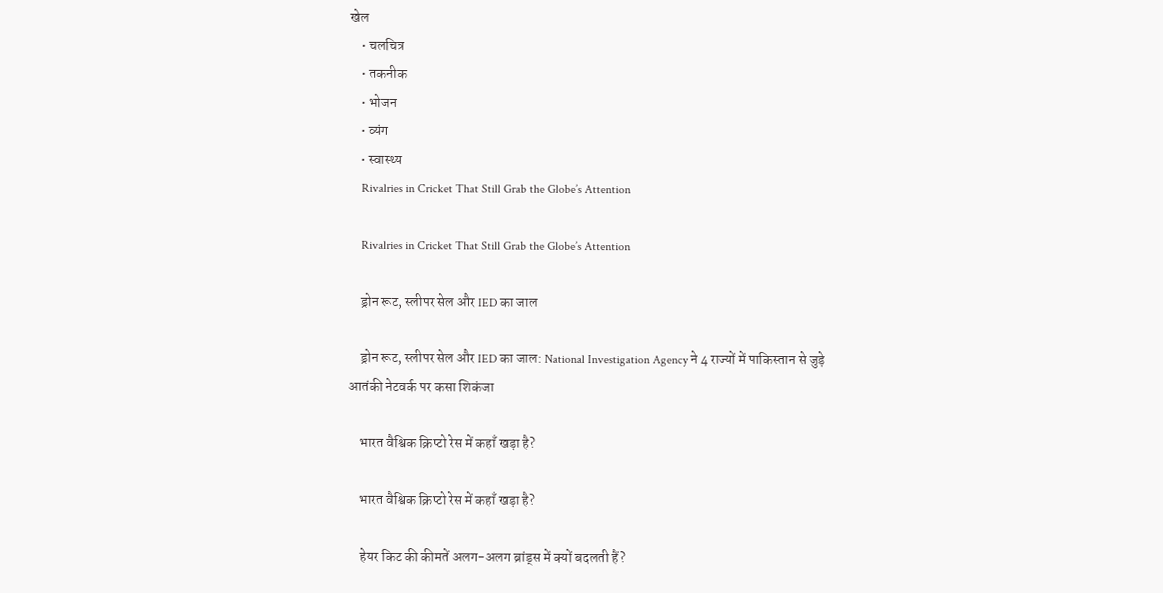खेल
    • चलचित्र
    • तकनीक
    • भोजन
    • व्यंग
    • स्वास्थ्य
    Rivalries in Cricket That Still Grab the Globe’s Attention

    Rivalries in Cricket That Still Grab the Globe’s Attention

    ड्रोन रूट, स्लीपर सेल और IED का जाल

    ड्रोन रूट, स्लीपर सेल और IED का जाल: National Investigation Agency ने 4 राज्यों में पाकिस्तान से जुड़े आतंकी नेटवर्क पर कसा शिकंजा

    भारत वैश्विक क्रिप्टो रेस में कहाँ खड़ा है?

    भारत वैश्विक क्रिप्टो रेस में कहाँ खड़ा है?

    हेयर किट की कीमतें अलग-अलग ब्रांड्स में क्यों बदलती हैं?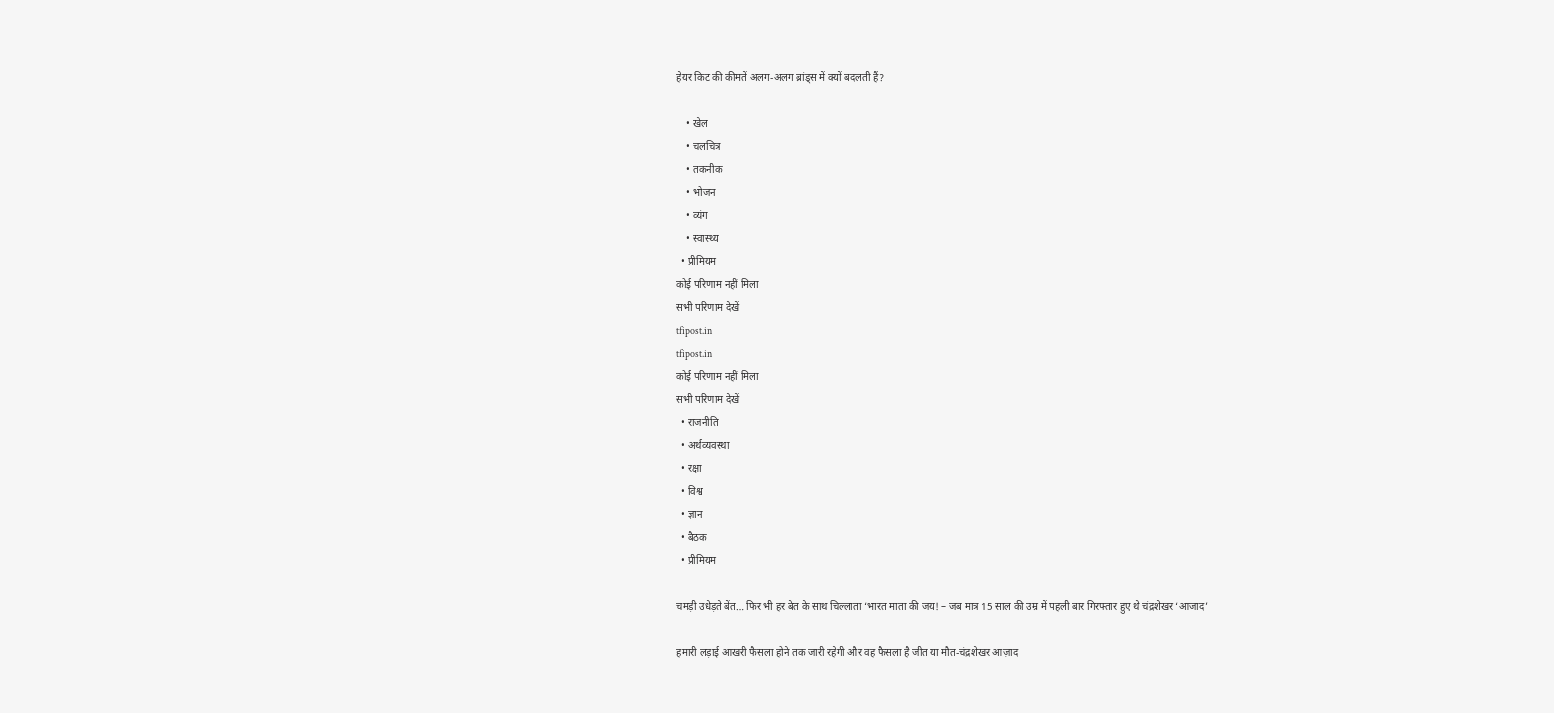हेयर किट की कीमतें अलग-अलग ब्रांड्स में क्यों बदलती हैं?

    • खेल
    • चलचित्र
    • तकनीक
    • भोजन
    • व्यंग
    • स्वास्थ्य
  • प्रीमियम
कोई परिणाम नहीं मिला
सभी परिणाम देखें
tfipost.in
tfipost.in
कोई परिणाम नहीं मिला
सभी परिणाम देखें
  • राजनीति
  • अर्थव्यवस्था
  • रक्षा
  • विश्व
  • ज्ञान
  • बैठक
  • प्रीमियम

चमड़ी उधेड़ते बेंत… फिर भी हर बेत के साथ चिल्लाता ‘भारत माता की जय! – जब मात्र 15 साल की उम्र में पहली बार गिरफ्तार हुए थे चंद्रशेखर ‘आजाद’

हमारी लड़ाई आखरी फैसला होने तक जारी रहेगी और वह फैसला है जीत या मौत-चंद्रशेखर आज़ाद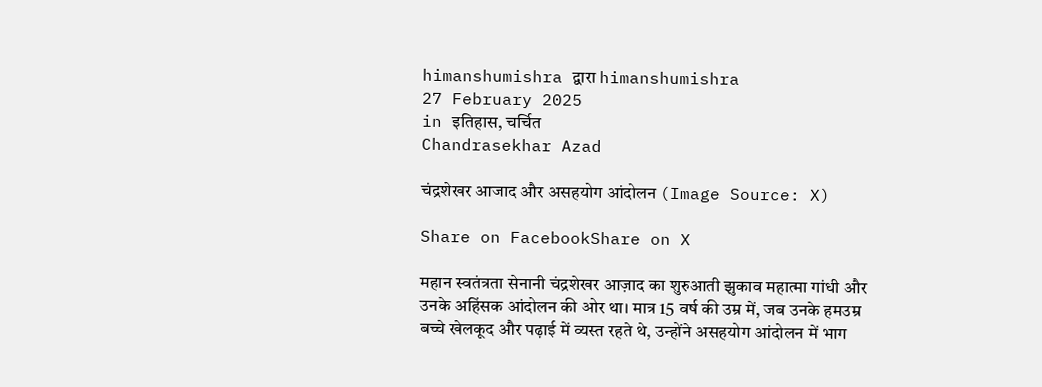himanshumishra द्वारा himanshumishra
27 February 2025
in इतिहास, चर्चित
Chandrasekhar Azad

चंद्रशेखर आजाद और असहयोग आंदोलन (Image Source: X)

Share on FacebookShare on X

महान स्वतंत्रता सेनानी चंद्रशेखर आज़ाद का शुरुआती झुकाव महात्मा गांधी और उनके अहिंसक आंदोलन की ओर था। मात्र 15 वर्ष की उम्र में, जब उनके हमउम्र बच्चे खेलकूद और पढ़ाई में व्यस्त रहते थे, उन्होंने असहयोग आंदोलन में भाग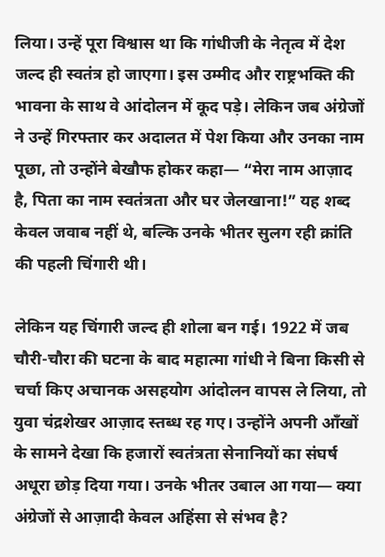लिया। उन्हें पूरा विश्वास था कि गांधीजी के नेतृत्व में देश जल्द ही स्वतंत्र हो जाएगा। इस उम्मीद और राष्ट्रभक्ति की भावना के साथ वे आंदोलन में कूद पड़े। लेकिन जब अंग्रेजों ने उन्हें गिरफ्तार कर अदालत में पेश किया और उनका नाम पूछा, तो उन्होंने बेखौफ होकर कहा— “मेरा नाम आज़ाद है, पिता का नाम स्वतंत्रता और घर जेलखाना!” यह शब्द केवल जवाब नहीं थे, बल्कि उनके भीतर सुलग रही क्रांति की पहली चिंगारी थी।

लेकिन यह चिंगारी जल्द ही शोला बन गई। 1922 में जब चौरी-चौरा की घटना के बाद महात्मा गांधी ने बिना किसी से चर्चा किए अचानक असहयोग आंदोलन वापस ले लिया, तो युवा चंद्रशेखर आज़ाद स्तब्ध रह गए। उन्होंने अपनी आँखों के सामने देखा कि हजारों स्वतंत्रता सेनानियों का संघर्ष अधूरा छोड़ दिया गया। उनके भीतर उबाल आ गया— क्या अंग्रेजों से आज़ादी केवल अहिंसा से संभव है?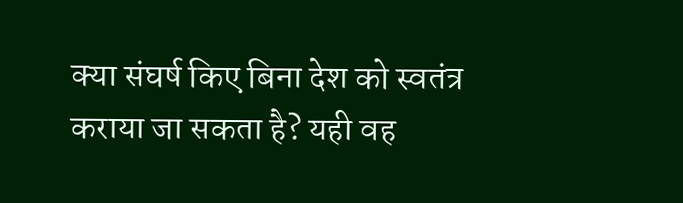क्या संघर्ष किए बिना देश को स्वतंत्र कराया जा सकता है? यही वह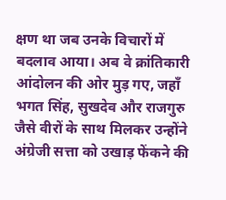क्षण था जब उनके विचारों में बदलाव आया। अब वे क्रांतिकारी आंदोलन की ओर मुड़ गए, जहाँ भगत सिंह, सुखदेव और राजगुरु जैसे वीरों के साथ मिलकर उन्होंने अंग्रेजी सत्ता को उखाड़ फेंकने की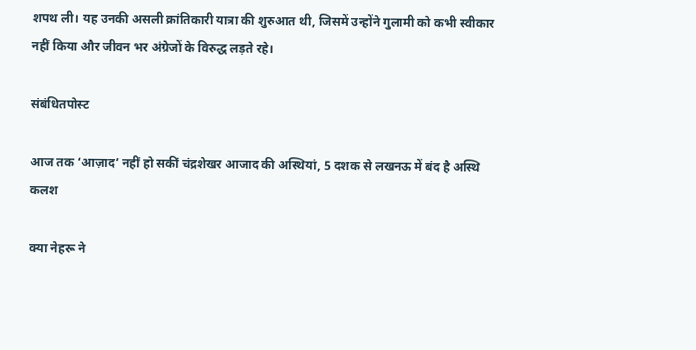शपथ ली। यह उनकी असली क्रांतिकारी यात्रा की शुरुआत थी, जिसमें उन्होंने गुलामी को कभी स्वीकार नहीं किया और जीवन भर अंग्रेजों के विरुद्ध लड़ते रहे।

संबंधितपोस्ट

आज तक ‘आज़ाद’ नहीं हो सकीं चंद्रशेखर आजाद की अस्थियां, 5 दशक से लखनऊ में बंद है अस्थि कलश

क्या नेहरू ने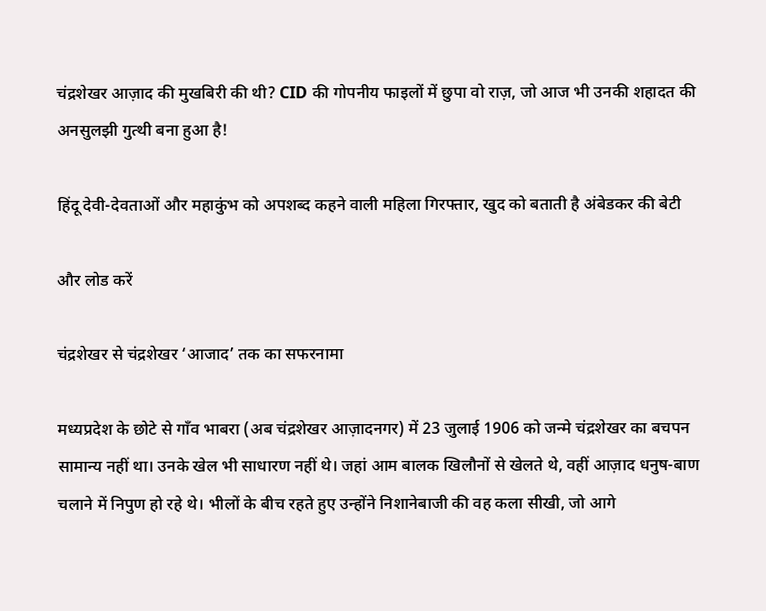चंद्रशेखर आज़ाद की मुखबिरी की थी? CID की गोपनीय फाइलों में छुपा वो राज़, जो आज भी उनकी शहादत की अनसुलझी गुत्थी बना हुआ है!

हिंदू देवी-देवताओं और महाकुंभ को अपशब्द कहने वाली महिला गिरफ्तार, खुद को बताती है अंबेडकर की बेटी

और लोड करें

चंद्रशेखर से चंद्रशेखर ‘आजाद’ तक का सफरनामा

मध्यप्रदेश के छोटे से गाँव भाबरा (अब चंद्रशेखर आज़ादनगर) में 23 जुलाई 1906 को जन्मे चंद्रशेखर का बचपन सामान्य नहीं था। उनके खेल भी साधारण नहीं थे। जहां आम बालक खिलौनों से खेलते थे, वहीं आज़ाद धनुष-बाण चलाने में निपुण हो रहे थे। भीलों के बीच रहते हुए उन्होंने निशानेबाजी की वह कला सीखी, जो आगे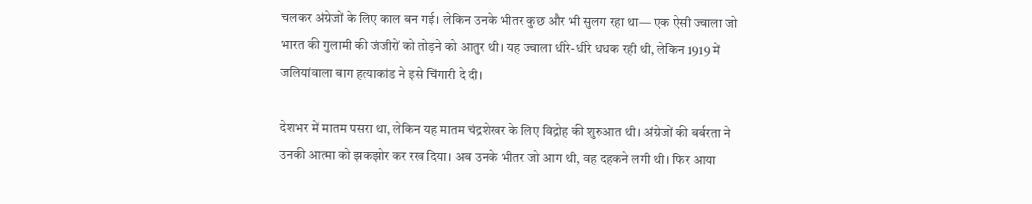चलकर अंग्रेजों के लिए काल बन गई। लेकिन उनके भीतर कुछ और भी सुलग रहा था— एक ऐसी ज्वाला जो भारत की गुलामी की जंजीरों को तोड़ने को आतुर थी। यह ज्वाला धीरे-धीरे धधक रही थी, लेकिन 1919 में जलियांवाला बाग हत्याकांड ने इसे चिंगारी दे दी।

देशभर में मातम पसरा था, लेकिन यह मातम चंद्रशेखर के लिए विद्रोह की शुरुआत थी। अंग्रेजों की बर्बरता ने उनकी आत्मा को झकझोर कर रख दिया। अब उनके भीतर जो आग थी, वह दहकने लगी थी। फिर आया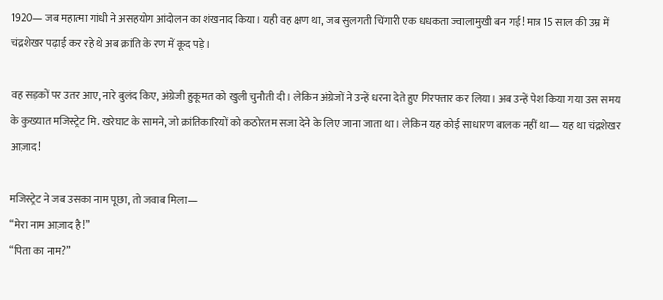1920— जब महात्मा गांधी ने असहयोग आंदोलन का शंखनाद किया। यही वह क्षण था, जब सुलगती चिंगारी एक धधकता ज्वालामुखी बन गई! मात्र 15 साल की उम्र में चंद्रशेखर पढ़ाई कर रहे थे अब क्रांति के रण में कूद पड़े।

वह सड़कों पर उतर आए, नारे बुलंद किए, अंग्रेजी हुकूमत को खुली चुनौती दी। लेकिन अंग्रेजों ने उन्हें धरना देते हुए गिरफ्तार कर लिया। अब उन्हें पेश किया गया उस समय के कुख्यात मजिस्ट्रेट मि. खरेघाट के सामने, जो क्रांतिकारियों को कठोरतम सजा देने के लिए जाना जाता था। लेकिन यह कोई साधारण बालक नहीं था— यह था चंद्रशेखर आज़ाद!

मजिस्ट्रेट ने जब उसका नाम पूछा, तो जवाब मिला—
“मेरा नाम आज़ाद है!”
“पिता का नाम?”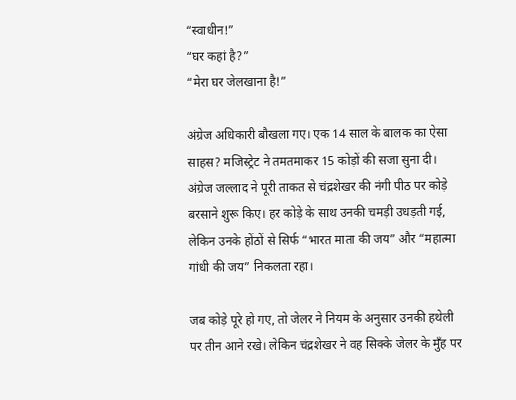“स्वाधीन!”
“घर कहां है?”
“मेरा घर जेलखाना है!”

अंग्रेज अधिकारी बौखला गए। एक 14 साल के बालक का ऐसा साहस? मजिस्ट्रेट ने तमतमाकर 15 कोड़ों की सजा सुना दी। अंग्रेज जल्लाद ने पूरी ताकत से चंद्रशेखर की नंगी पीठ पर कोड़े बरसाने शुरू किए। हर कोड़े के साथ उनकी चमड़ी उधड़ती गई, लेकिन उनके होंठों से सिर्फ “भारत माता की जय” और “महात्मा गांधी की जय” निकलता रहा।

जब कोड़े पूरे हो गए, तो जेलर ने नियम के अनुसार उनकी हथेली पर तीन आने रखे। लेकिन चंद्रशेखर ने वह सिक्के जेलर के मुँह पर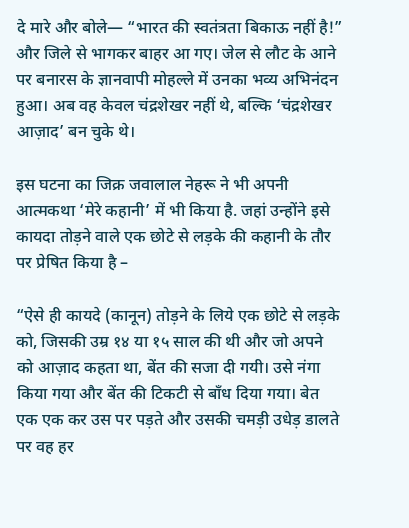दे मारे और बोले— “भारत की स्वतंत्रता बिकाऊ नहीं है!” और जिले से भागकर बाहर आ गए। जेल से लौट के आने पर बनारस के ज्ञानवापी मोहल्ले में उनका भव्य अभिनंदन हुआ। अब वह केवल चंद्रशेखर नहीं थे, बल्कि ‘चंद्रशेखर आज़ाद’ बन चुके थे।

इस घटना का जिक्र जवालाल नेहरू ने भी अपनी आत्मकथा ‘मेरे कहानी’ में भी किया है. जहां उन्होंने इसे कायदा तोड़ने वाले एक छोटे से लड़के की कहानी के तौर पर प्रेषित किया है –

“ऐसे ही कायदे (कानून) तोड़ने के लिये एक छोटे से लड़के को, जिसकी उम्र १४ या १५ साल की थी और जो अपने को आज़ाद कहता था, बेंत की सजा दी गयी। उसे नंगा किया गया और बेंत की टिकटी से बाँध दिया गया। बेत एक एक कर उस पर पड़ते और उसकी चमड़ी उधेड़ डालते पर वह हर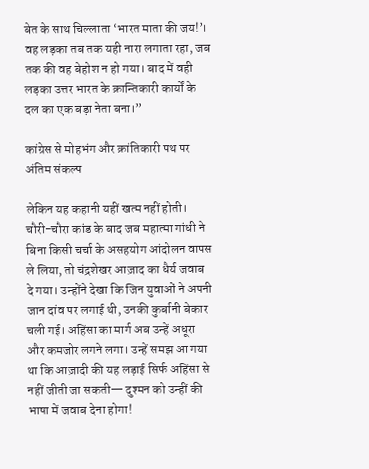बेत के साथ चिल्लाता ‘भारत माता की जय!’। वह लड़का तब तक यही नारा लगाता रहा, जब तक की वह बेहोश न हो गया। बाद में वही लड़का उत्तर भारत के क्रान्तिकारी कार्यों के दल का एक बड़ा नेता बना।”

कांग्रेस से मोहभंग और क्रांतिकारी पथ पर अंतिम संकल्प

लेकिन यह कहानी यहीं खत्म नहीं होती। चौरी-चौरा कांड के बाद जब महात्मा गांधी ने बिना किसी चर्चा के असहयोग आंदोलन वापस ले लिया, तो चंद्रशेखर आज़ाद का धैर्य जवाब दे गया। उन्होंने देखा कि जिन युवाओं ने अपनी जान दांव पर लगाई थी, उनकी कुर्बानी बेकार चली गई। अहिंसा का मार्ग अब उन्हें अधूरा और कमजोर लगने लगा। उन्हें समझ आ गया था कि आज़ादी की यह लड़ाई सिर्फ अहिंसा से नहीं जीती जा सकती— दुश्मन को उन्हीं की भाषा में जवाब देना होगा!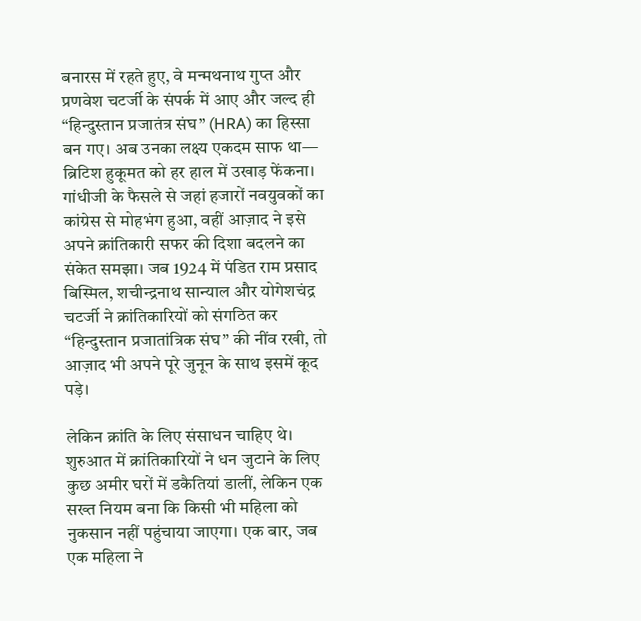बनारस में रहते हुए, वे मन्मथनाथ गुप्त और प्रणवेश चटर्जी के संपर्क में आए और जल्द ही “हिन्दुस्तान प्रजातंत्र संघ” (HRA) का हिस्सा बन गए। अब उनका लक्ष्य एकदम साफ था— ब्रिटिश हुकूमत को हर हाल में उखाड़ फेंकना। गांधीजी के फैसले से जहां हजारों नवयुवकों का कांग्रेस से मोहभंग हुआ, वहीं आज़ाद ने इसे अपने क्रांतिकारी सफर की दिशा बदलने का संकेत समझा। जब 1924 में पंडित राम प्रसाद बिस्मिल, शचीन्द्रनाथ सान्याल और योगेशचंद्र चटर्जी ने क्रांतिकारियों को संगठित कर “हिन्दुस्तान प्रजातांत्रिक संघ” की नींव रखी, तो आज़ाद भी अपने पूरे जुनून के साथ इसमें कूद पड़े।

लेकिन क्रांति के लिए संसाधन चाहिए थे। शुरुआत में क्रांतिकारियों ने धन जुटाने के लिए कुछ अमीर घरों में डकैतियां डालीं, लेकिन एक सख्त नियम बना कि किसी भी महिला को नुकसान नहीं पहुंचाया जाएगा। एक बार, जब एक महिला ने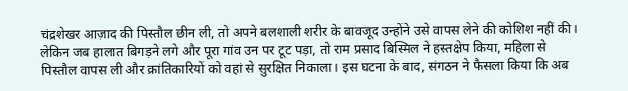चंद्रशेखर आज़ाद की पिस्तौल छीन ली, तो अपने बलशाली शरीर के बावजूद उन्होंने उसे वापस लेने की कोशिश नहीं की। लेकिन जब हालात बिगड़ने लगे और पूरा गांव उन पर टूट पड़ा, तो राम प्रसाद बिस्मिल ने हस्तक्षेप किया, महिला से पिस्तौल वापस ली और क्रांतिकारियों को वहां से सुरक्षित निकाला। इस घटना के बाद, संगठन ने फैसला किया कि अब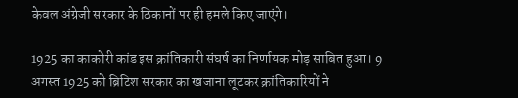केवल अंग्रेजी सरकार के ठिकानों पर ही हमले किए जाएंगे।

1925 का काकोरी कांड इस क्रांतिकारी संघर्ष का निर्णायक मोड़ साबित हुआ। 9 अगस्त 1925 को ब्रिटिश सरकार का खजाना लूटकर क्रांतिकारियों ने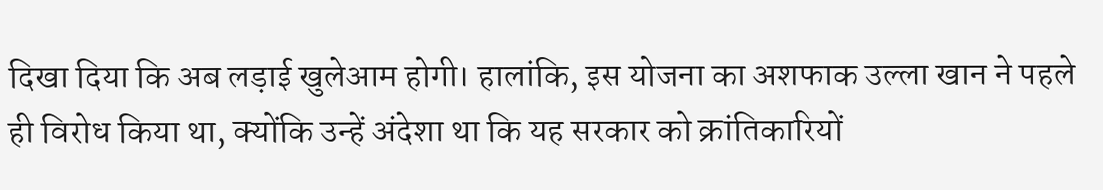दिखा दिया कि अब लड़ाई खुलेआम होगी। हालांकि, इस योजना का अशफाक उल्ला खान ने पहले ही विरोध किया था, क्योंकि उन्हें अंदेशा था कि यह सरकार को क्रांतिकारियों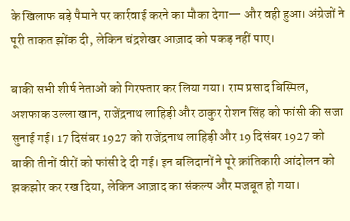के खिलाफ बड़े पैमाने पर कार्रवाई करने का मौका देगा— और वही हुआ। अंग्रेजों ने पूरी ताकत झोंक दी, लेकिन चंद्रशेखर आज़ाद को पकड़ नहीं पाए।

बाकी सभी शीर्ष नेताओं को गिरफ्तार कर लिया गया। राम प्रसाद बिस्मिल, अशफाक उल्ला खान, राजेंद्रनाथ लाहिड़ी और ठाकुर रोशन सिंह को फांसी की सजा सुनाई गई। 17 दिसंबर 1927 को राजेंद्रनाथ लाहिड़ी और 19 दिसंबर 1927 को बाकी तीनों वीरों को फांसी दे दी गई। इन बलिदानों ने पूरे क्रांतिकारी आंदोलन को झकझोर कर रख दिया, लेकिन आज़ाद का संकल्प और मजबूत हो गया।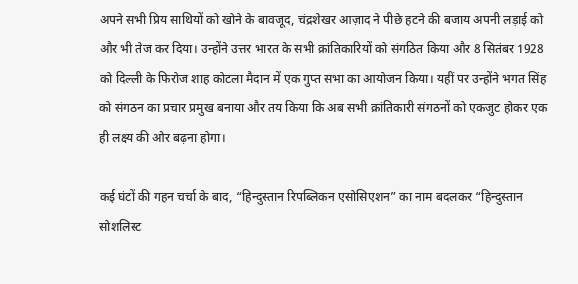अपने सभी प्रिय साथियों को खोने के बावजूद, चंद्रशेखर आज़ाद ने पीछे हटने की बजाय अपनी लड़ाई को और भी तेज कर दिया। उन्होंने उत्तर भारत के सभी क्रांतिकारियों को संगठित किया और 8 सितंबर 1928 को दिल्ली के फिरोज शाह कोटला मैदान में एक गुप्त सभा का आयोजन किया। यहीं पर उन्होंने भगत सिंह को संगठन का प्रचार प्रमुख बनाया और तय किया कि अब सभी क्रांतिकारी संगठनों को एकजुट होकर एक ही लक्ष्य की ओर बढ़ना होगा।

कई घंटों की गहन चर्चा के बाद, “हिन्दुस्तान रिपब्लिकन एसोसिएशन” का नाम बदलकर “हिन्दुस्तान सोशलिस्ट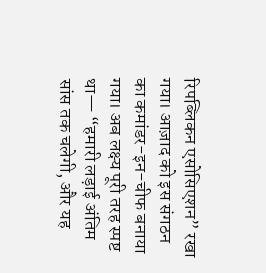रिपब्लिकन एसोसिएशन” रखा गया। आज़ाद को इस संगठन का कमांडर-इन-चीफ बनाया गया। अब लक्ष्य पूरी तरह स्पष्ट था— “हमारी लड़ाई अंतिम सांस तक चलेगी, और यह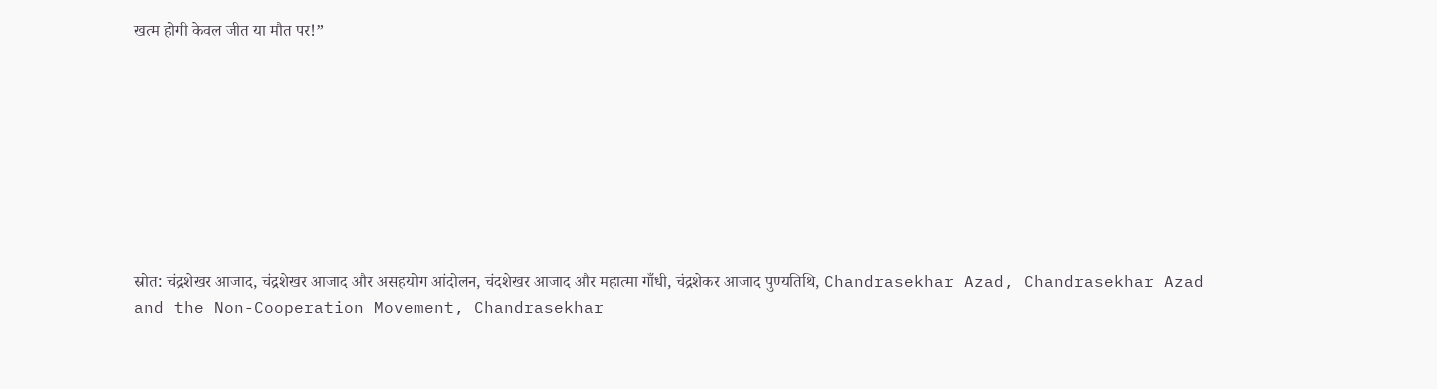खत्म होगी केवल जीत या मौत पर!”









स्रोत: चंद्रशेखर आजाद, चंद्रशेखर आजाद और असहयोग आंदोलन, चंदशेखर आजाद और महात्मा गाँधी, चंद्रशेकर आजाद पुण्यतिथि, Chandrasekhar Azad, Chandrasekhar Azad and the Non-Cooperation Movement, Chandrasekhar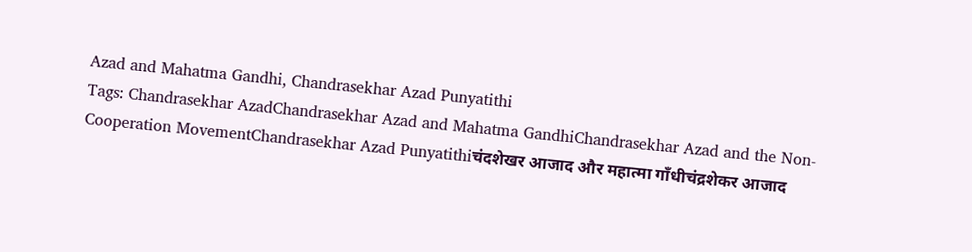Azad and Mahatma Gandhi, Chandrasekhar Azad Punyatithi
Tags: Chandrasekhar AzadChandrasekhar Azad and Mahatma GandhiChandrasekhar Azad and the Non-Cooperation MovementChandrasekhar Azad Punyatithiचंदशेखर आजाद और महात्मा गाँधीचंद्रशेकर आजाद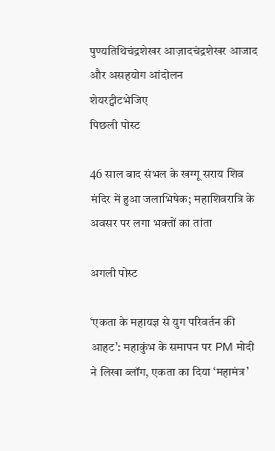पुण्यतिथिचंद्रशेखर आज़ादचंद्रशेखर आजाद और असहयोग आंदोलन
शेयरट्वीटभेजिए
पिछली पोस्ट

46 साल बाद संभल के खग्गू सराय शिव मंदिर में हुआ जलाभिषेक; महाशिवरात्रि के अवसर पर लगा भक्तों का तांता

अगली पोस्ट

‘एकता के महायज्ञ से युग परिवर्तन की आहट’: महाकुंभ के समापन पर PM मोदी ने लिखा ब्लॉग, एकता का दिया ‘महामंत्र’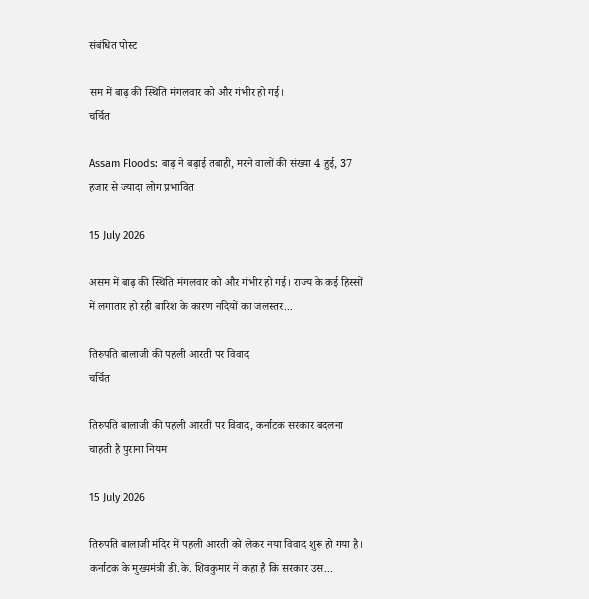संबंधित पोस्ट

सम में बाढ़ की स्थिति मंगलवार को और गंभीर हो गई।
चर्चित

Assam Floods: बाढ़ ने बढ़ाई तबाही, मरने वालों की संख्या 4 हुई, 37 हजार से ज्यादा लोग प्रभावित

15 July 2026

असम में बाढ़ की स्थिति मंगलवार को और गंभीर हो गई। राज्य के कई हिस्सों में लगातार हो रही बारिश के कारण नदियों का जलस्तर...

तिरुपति बालाजी की पहली आरती पर विवाद
चर्चित

तिरुपति बालाजी की पहली आरती पर विवाद, कर्नाटक सरकार बदलना चाहती है पुराना नियम

15 July 2026

तिरुपति बालाजी मंदिर में पहली आरती को लेकर नया विवाद शुरू हो गया है। कर्नाटक के मुख्यमंत्री डी.के. शिवकुमार ने कहा है कि सरकार उस...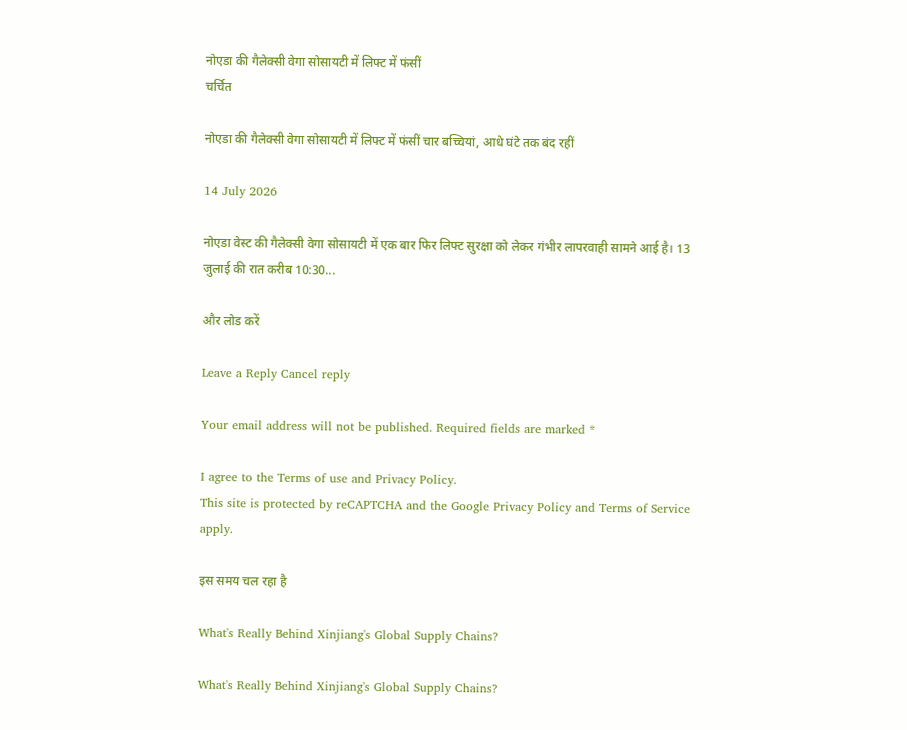नोएडा की गैलेक्सी वेगा सोसायटी में लिफ्ट में फंसीं
चर्चित

नोएडा की गैलेक्सी वेगा सोसायटी में लिफ्ट में फंसीं चार बच्चियां, आधे घंटे तक बंद रहीं

14 July 2026

नोएडा वेस्ट की गैलेक्सी वेगा सोसायटी में एक बार फिर लिफ्ट सुरक्षा को लेकर गंभीर लापरवाही सामने आई है। 13 जुलाई की रात करीब 10:30...

और लोड करें

Leave a Reply Cancel reply

Your email address will not be published. Required fields are marked *

I agree to the Terms of use and Privacy Policy.
This site is protected by reCAPTCHA and the Google Privacy Policy and Terms of Service apply.

इस समय चल रहा है

What's Really Behind Xinjiang's Global Supply Chains?

What's Really Behind Xinjiang's Global Supply Chains?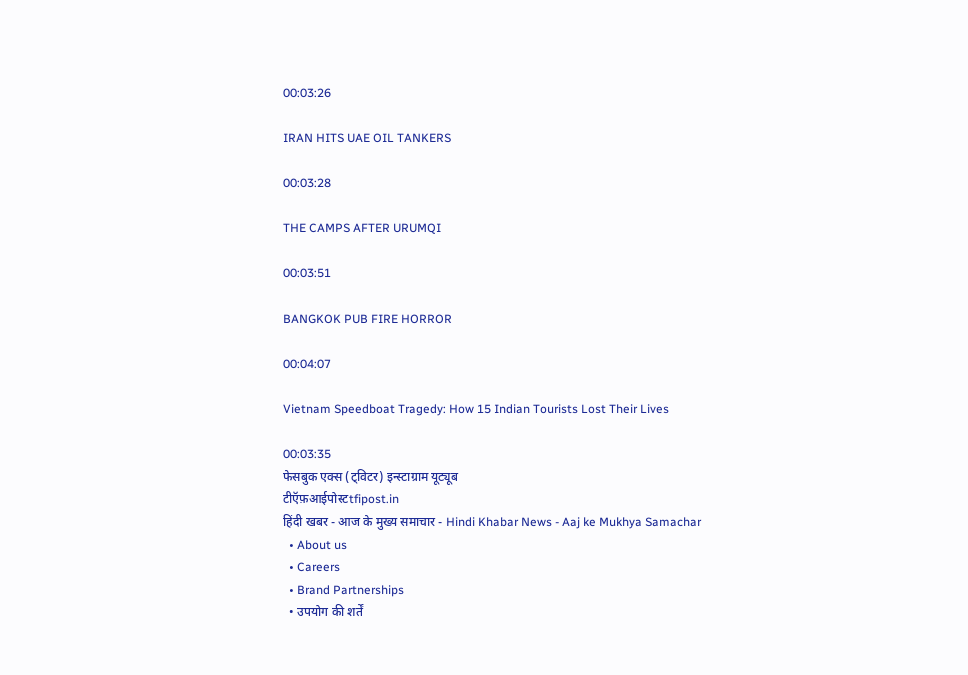00:03:26

IRAN HITS UAE OIL TANKERS

00:03:28

THE CAMPS AFTER URUMQI

00:03:51

BANGKOK PUB FIRE HORROR

00:04:07

Vietnam Speedboat Tragedy: How 15 Indian Tourists Lost Their Lives

00:03:35
फेसबुक एक्स (ट्विटर) इन्स्टाग्राम यूट्यूब
टीऍफ़आईपोस्टtfipost.in
हिंदी खबर - आज के मुख्य समाचार - Hindi Khabar News - Aaj ke Mukhya Samachar
  • About us
  • Careers
  • Brand Partnerships
  • उपयोग की शर्तें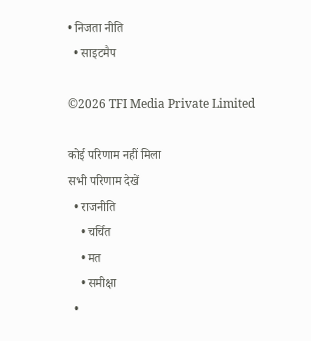• निजता नीति
  • साइटमैप

©2026 TFI Media Private Limited

कोई परिणाम नहीं मिला
सभी परिणाम देखें
  • राजनीति
    • चर्चित
    • मत
    • समीक्षा
  •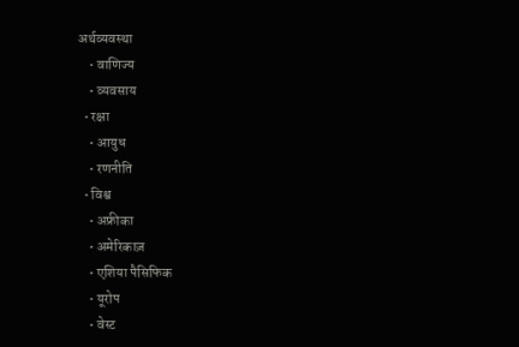अर्थव्यवस्था
    • वाणिज्य
    • व्यवसाय
  • रक्षा
    • आयुध
    • रणनीति
  • विश्व
    • अफ्रीका
    • अमेरिकाज़
    • एशिया पैसिफिक
    • यूरोप
    • वेस्ट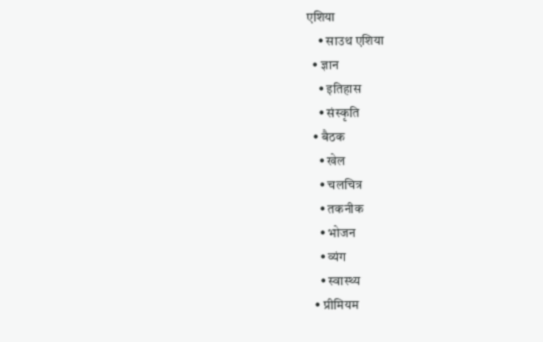एशिया
    • साउथ एशिया
  • ज्ञान
    • इतिहास
    • संस्कृति
  • बैठक
    • खेल
    • चलचित्र
    • तकनीक
    • भोजन
    • व्यंग
    • स्वास्थ्य
  • प्रीमियम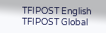TFIPOST English
TFIPOST Global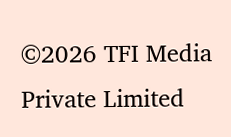©2026 TFI Media Private Limited